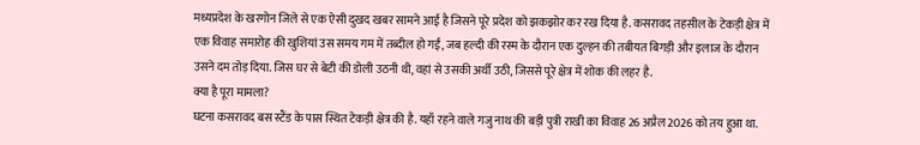मध्यप्रदेश के खरगोन जिले से एक ऐसी दुखद खबर सामने आई है जिसने पूरे प्रदेश को झकझोर कर रख दिया है. कसरावद तहसील के टेकड़ी क्षेत्र में एक विवाह समारोह की खुशियां उस समय गम में तब्दील हो गईं, जब हल्दी की रस्म के दौरान एक दुल्हन की तबीयत बिगड़ी और इलाज के दौरान उसने दम तोड़ दिया. जिस घर से बेटी की डोली उठनी थी, वहां से उसकी अर्थी उठी, जिससे पूरे क्षेत्र में शोक की लहर है.
क्या है पूरा मामला?
घटना कसरावद बस स्टैंड के पास स्थित टेकड़ी क्षेत्र की है. यहाँ रहने वाले गजु नाथ की बड़ी पुत्री राखी का विवाह 26 अप्रैल 2026 को तय हुआ था.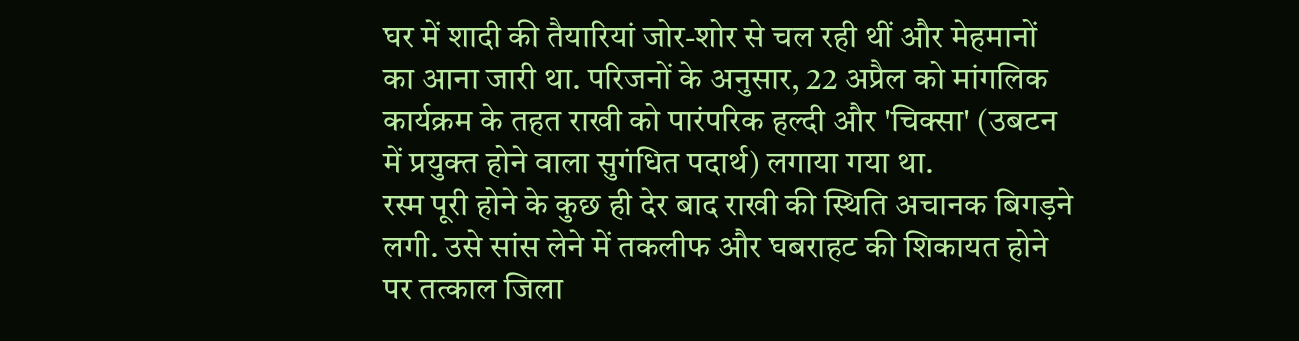घर में शादी की तैयारियां जोर-शोर से चल रही थीं और मेहमानों का आना जारी था. परिजनों के अनुसार, 22 अप्रैल को मांगलिक कार्यक्रम के तहत राखी को पारंपरिक हल्दी और 'चिक्सा' (उबटन में प्रयुक्त होने वाला सुगंधित पदार्थ) लगाया गया था.
रस्म पूरी होने के कुछ ही देर बाद राखी की स्थिति अचानक बिगड़ने लगी. उसे सांस लेने में तकलीफ और घबराहट की शिकायत होने पर तत्काल जिला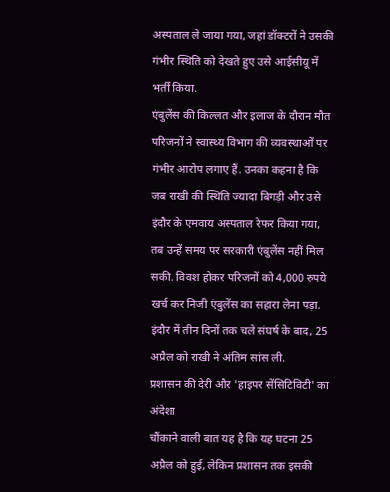अस्पताल ले जाया गया, जहां डॉक्टरों ने उसकी गंभीर स्थिति को देखते हुए उसे आईसीयू में भर्ती किया.
एंबुलेंस की किल्लत और इलाज के दौरान मौत
परिजनों ने स्वास्थ्य विभाग की व्यवस्थाओं पर गंभीर आरोप लगाए हैं. उनका कहना है कि जब राखी की स्थिति ज्यादा बिगड़ी और उसे इंदौर के एमवाय अस्पताल रेफर किया गया, तब उन्हें समय पर सरकारी एंबुलेंस नहीं मिल सकी. विवश होकर परिजनों को 4,000 रुपये खर्च कर निजी एंबुलेंस का सहारा लेना पड़ा. इंदौर में तीन दिनों तक चले संघर्ष के बाद, 25 अप्रैल को राखी ने अंतिम सांस ली.
प्रशासन की देरी और 'हाइपर सेंसिटिविटी' का अंदेशा
चौंकाने वाली बात यह है कि यह घटना 25 अप्रैल को हुई, लेकिन प्रशासन तक इसकी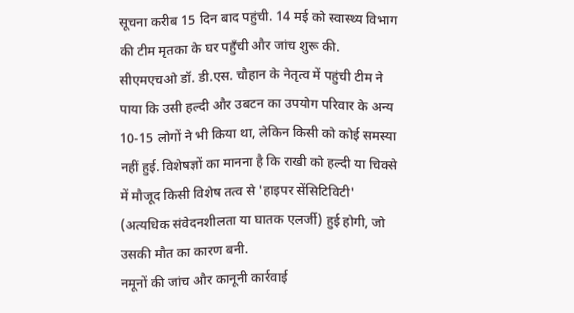सूचना करीब 15 दिन बाद पहुंची. 14 मई को स्वास्थ्य विभाग की टीम मृतका के घर पहुँची और जांच शुरू की.
सीएमएचओ डॉ. डी.एस. चौहान के नेतृत्व में पहुंची टीम ने पाया कि उसी हल्दी और उबटन का उपयोग परिवार के अन्य 10-15 लोगों ने भी किया था, लेकिन किसी को कोई समस्या नहीं हुई. विशेषज्ञों का मानना है कि राखी को हल्दी या चिक्से में मौजूद किसी विशेष तत्व से 'हाइपर सेंसिटिविटी' (अत्यधिक संवेदनशीलता या घातक एलर्जी) हुई होगी, जो उसकी मौत का कारण बनी.
नमूनों की जांच और कानूनी कार्रवाई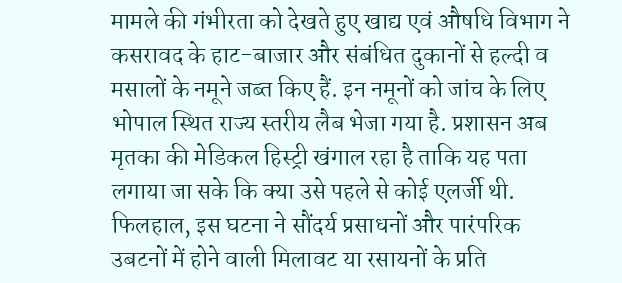मामले की गंभीरता को देखते हुए खाद्य एवं औषधि विभाग ने कसरावद के हाट-बाजार और संबंधित दुकानों से हल्दी व मसालों के नमूने जब्त किए हैं. इन नमूनों को जांच के लिए भोपाल स्थित राज्य स्तरीय लैब भेजा गया है. प्रशासन अब मृतका की मेडिकल हिस्ट्री खंगाल रहा है ताकि यह पता लगाया जा सके कि क्या उसे पहले से कोई एलर्जी थी. फिलहाल, इस घटना ने सौंदर्य प्रसाधनों और पारंपरिक उबटनों में होने वाली मिलावट या रसायनों के प्रति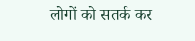लोगों को सतर्क कर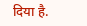दिया है.